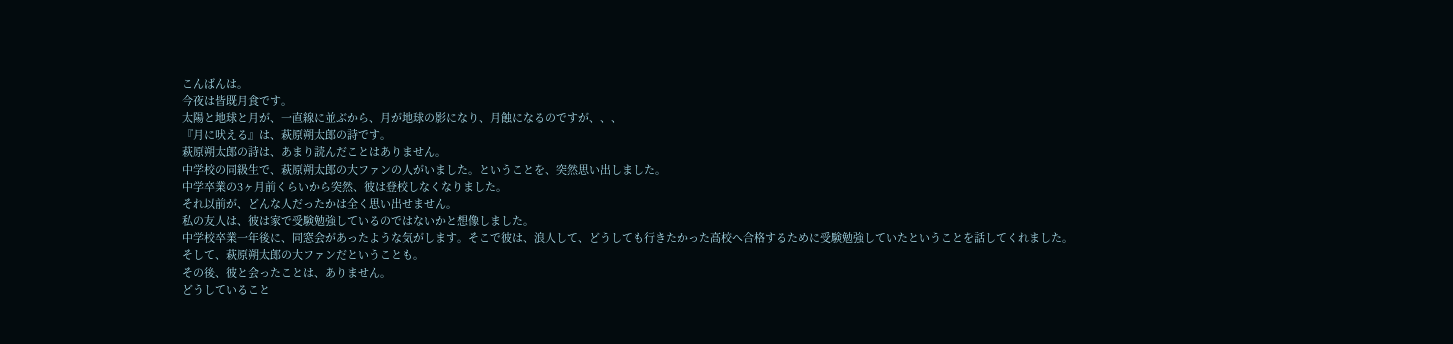こんばんは。
今夜は皆既月食です。
太陽と地球と月が、一直線に並ぶから、月が地球の影になり、月蝕になるのですが、、、
『月に吠える』は、萩原朔太郎の詩です。
萩原朔太郎の詩は、あまり読んだことはありません。
中学校の同級生で、萩原朔太郎の大ファンの人がいました。ということを、突然思い出しました。
中学卒業の3ヶ月前くらいから突然、彼は登校しなくなりました。
それ以前が、どんな人だったかは全く思い出せません。
私の友人は、彼は家で受験勉強しているのではないかと想像しました。
中学校卒業一年後に、同窓会があったような気がします。そこで彼は、浪人して、どうしても行きたかった高校へ合格するために受験勉強していたということを話してくれました。
そして、萩原朔太郎の大ファンだということも。
その後、彼と会ったことは、ありません。
どうしていること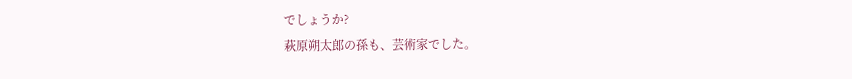でしょうか?
萩原朔太郎の孫も、芸術家でした。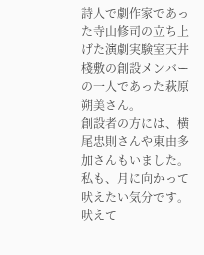詩人で劇作家であった寺山修司の立ち上げた演劇実験室天井棧敷の創設メンバーの一人であった萩原朔美さん。
創設者の方には、横尾忠則さんや東由多加さんもいました。
私も、月に向かって吠えたい気分です。
吠えて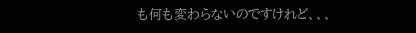も何も変わらないのですけれど、、、